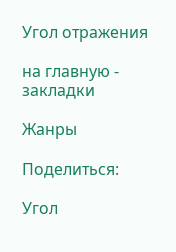Угол отражения

на главную - закладки

Жанры

Поделиться:

Угол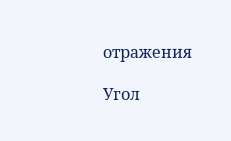отражения

Угол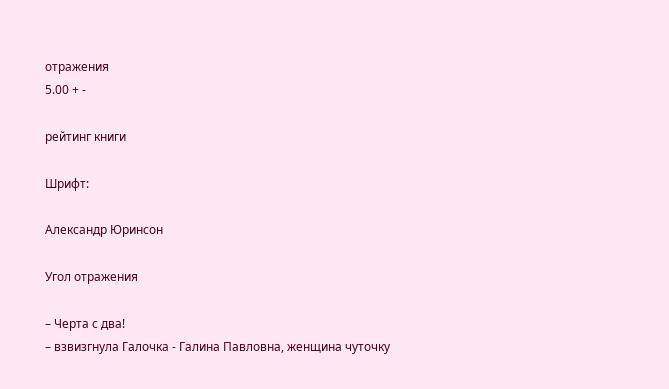отражения
5.00 + -

рейтинг книги

Шрифт:

Александр Юринсон

Угол отражения

– Черта с два!
– взвизгнула Галочка - Галина Павловна, женщина чуточку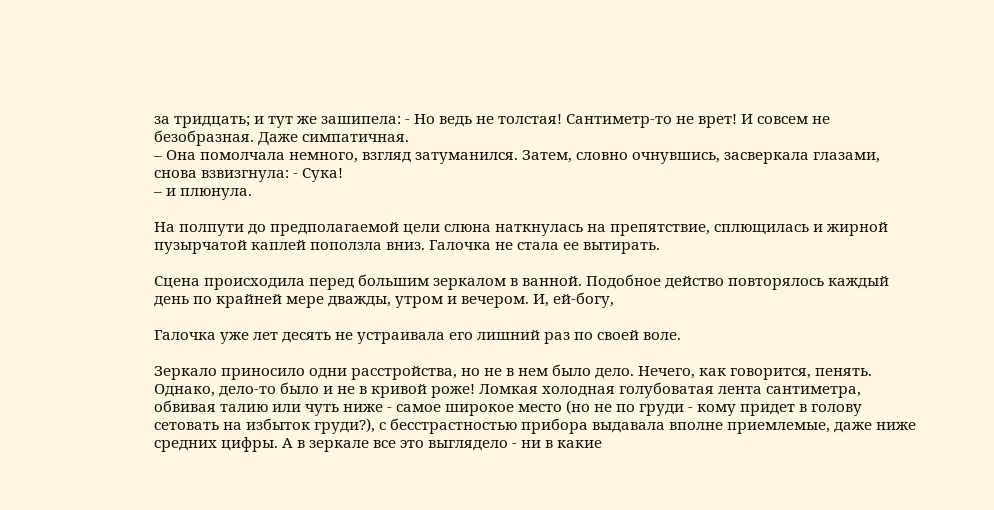за тридцать; и тут же зашипела: - Но ведь не толстая! Сантиметр-то не врет! И совсем не безобразная. Даже симпатичная.
– Она помолчала немного, взгляд затуманился. Затем, словно очнувшись, засверкала глазами, снова взвизгнула: - Сука!
– и плюнула.

На полпути до предполагаемой цели слюна наткнулась на препятствие, сплющилась и жирной пузырчатой каплей поползла вниз. Галочка не стала ее вытирать.

Сцена происходила перед большим зеркалом в ванной. Подобное действо повторялось каждый день по крайней мере дважды, утром и вечером. И, ей-богу,

Галочка уже лет десять не устраивала его лишний раз по своей воле.

Зеркало приносило одни расстройства, но не в нем было дело. Нечего, как говорится, пенять. Однако, дело-то было и не в кривой роже! Ломкая холодная голубоватая лента сантиметра, обвивая талию или чуть ниже - самое широкое место (но не по груди - кому придет в голову сетовать на избыток груди?), с бесстрастностью прибора выдавала вполне приемлемые, даже ниже средних цифры. А в зеркале все это выглядело - ни в какие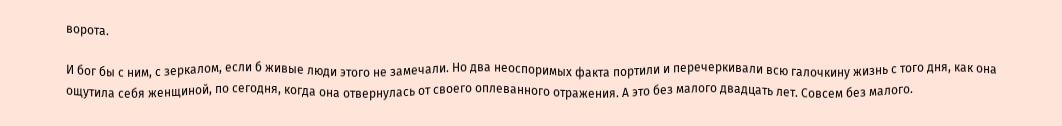ворота.

И бог бы с ним, с зеркалом, если б живые люди этого не замечали. Но два неоспоримых факта портили и перечеркивали всю галочкину жизнь с того дня, как она ощутила себя женщиной, по сегодня, когда она отвернулась от своего оплеванного отражения. А это без малого двадцать лет. Совсем без малого.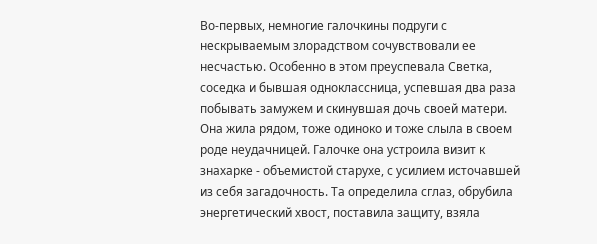Во-первых, немногие галочкины подруги с нескрываемым злорадством сочувствовали ее несчастью. Особенно в этом преуспевала Светка, соседка и бывшая одноклассница, успевшая два раза побывать замужем и скинувшая дочь своей матери. Она жила рядом, тоже одиноко и тоже слыла в своем роде неудачницей. Галочке она устроила визит к знахарке - объемистой старухе, с усилием источавшей из себя загадочность. Та определила сглаз, обрубила энергетический хвост, поставила защиту, взяла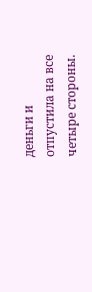деньги и отпустила на все четыре стороны.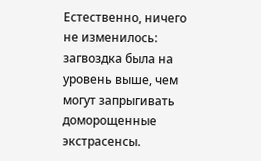Естественно, ничего не изменилось: загвоздка была на уровень выше, чем могут запрыгивать доморощенные экстрасенсы.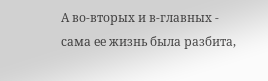А во-вторых и в-главных - сама ее жизнь была разбита,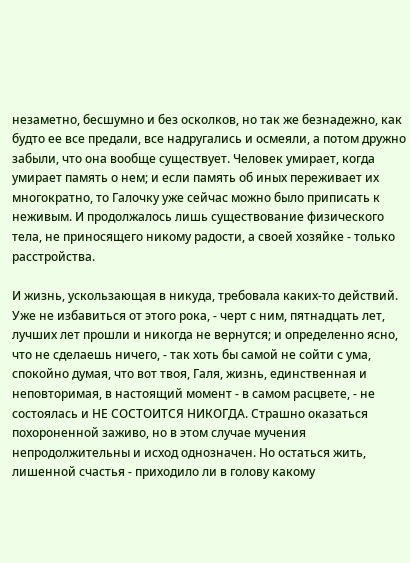незаметно, бесшумно и без осколков, но так же безнадежно, как будто ее все предали, все надругались и осмеяли, а потом дружно забыли, что она вообще существует. Человек умирает, когда умирает память о нем; и если память об иных переживает их многократно, то Галочку уже сейчас можно было приписать к неживым. И продолжалось лишь существование физического тела, не приносящего никому радости, а своей хозяйке - только расстройства.

И жизнь, ускользающая в никуда, требовала каких-то действий. Уже не избавиться от этого рока, - черт с ним, пятнадцать лет, лучших лет прошли и никогда не вернутся; и определенно ясно, что не сделаешь ничего, - так хоть бы самой не сойти с ума, спокойно думая, что вот твоя, Галя, жизнь, единственная и неповторимая, в настоящий момент - в самом расцвете, - не состоялась и НЕ СОСТОИТСЯ НИКОГДА. Страшно оказаться похороненной заживо, но в этом случае мучения непродолжительны и исход однозначен. Но остаться жить, лишенной счастья - приходило ли в голову какому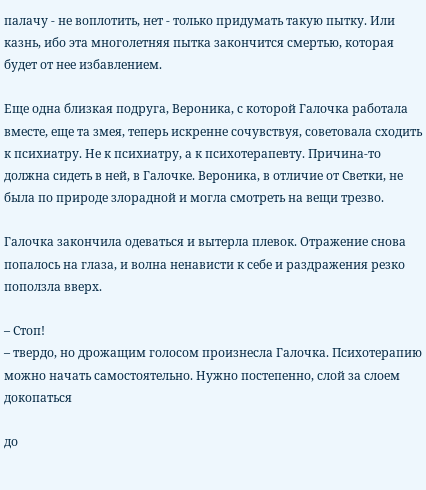палачу - не воплотить, нет - только придумать такую пытку. Или казнь, ибо эта многолетняя пытка закончится смертью, которая будет от нее избавлением.

Еще одна близкая подруга, Вероника, с которой Галочка работала вместе, еще та змея, теперь искренне сочувствуя, советовала сходить к психиатру. Не к психиатру, а к психотерапевту. Причина-то должна сидеть в ней, в Галочке. Вероника, в отличие от Светки, не была по природе злорадной и могла смотреть на вещи трезво.

Галочка закончила одеваться и вытерла плевок. Отражение снова попалось на глаза, и волна ненависти к себе и раздражения резко поползла вверх.

– Стоп!
– твердо, но дрожащим голосом произнесла Галочка. Психотерапию можно начать самостоятельно. Нужно постепенно, слой за слоем докопаться

до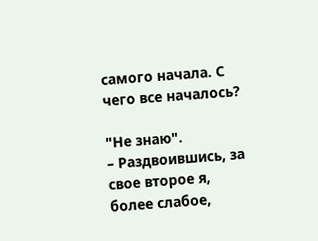самого начала. С чего все началось?

"Не знаю".
– Раздвоившись, за свое второе я, более слабое,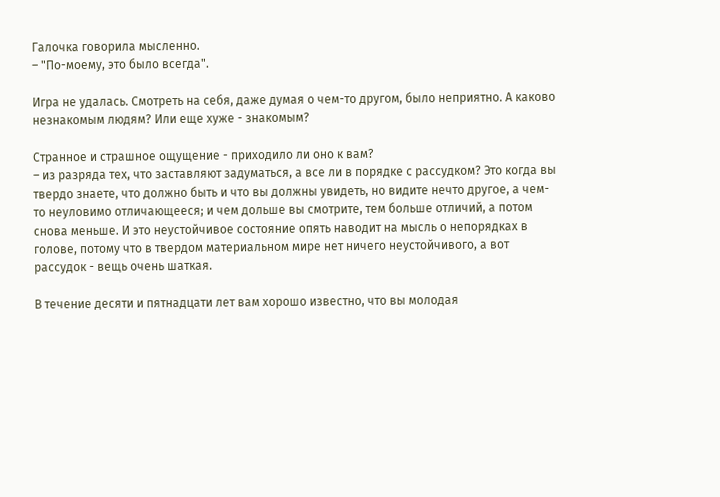Галочка говорила мысленно.
– "По-моему, это было всегда".

Игра не удалась. Смотреть на себя, даже думая о чем-то другом, было неприятно. А каково незнакомым людям? Или еще хуже - знакомым?

Странное и страшное ощущение - приходило ли оно к вам?
– из разряда тех, что заставляют задуматься, а все ли в порядке с рассудком? Это когда вы твердо знаете, что должно быть и что вы должны увидеть, но видите нечто другое, а чем-то неуловимо отличающееся; и чем дольше вы смотрите, тем больше отличий, а потом снова меньше. И это неустойчивое состояние опять наводит на мысль о непорядках в голове, потому что в твердом материальном мире нет ничего неустойчивого, а вот рассудок - вещь очень шаткая.

В течение десяти и пятнадцати лет вам хорошо известно, что вы молодая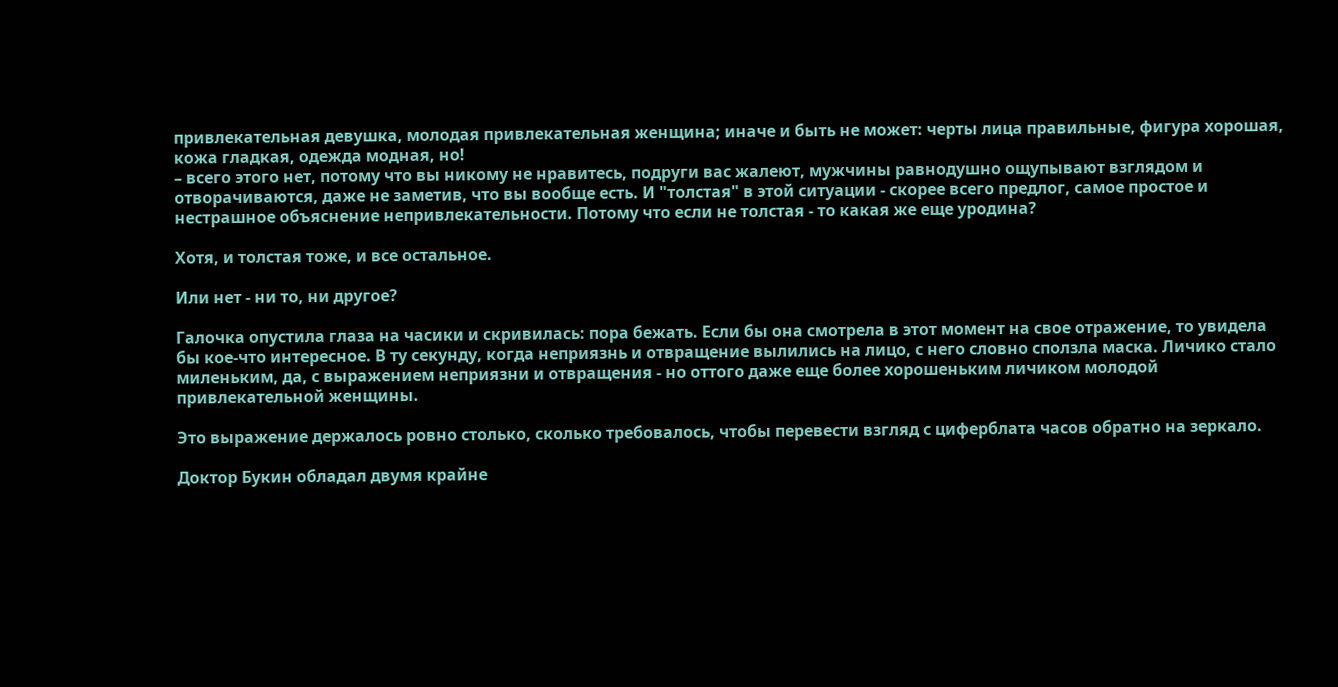привлекательная девушка, молодая привлекательная женщина; иначе и быть не может: черты лица правильные, фигура хорошая, кожа гладкая, одежда модная, но!
– всего этого нет, потому что вы никому не нравитесь, подруги вас жалеют, мужчины равнодушно ощупывают взглядом и отворачиваются, даже не заметив, что вы вообще есть. И "толстая" в этой ситуации - скорее всего предлог, самое простое и нестрашное объяснение непривлекательности. Потому что если не толстая - то какая же еще уродина?

Хотя, и толстая тоже, и все остальное.

Или нет - ни то, ни другое?

Галочка опустила глаза на часики и скривилась: пора бежать. Если бы она смотрела в этот момент на свое отражение, то увидела бы кое-что интересное. В ту секунду, когда неприязнь и отвращение вылились на лицо, с него словно сползла маска. Личико стало миленьким, да, с выражением неприязни и отвращения - но оттого даже еще более хорошеньким личиком молодой привлекательной женщины.

Это выражение держалось ровно столько, сколько требовалось, чтобы перевести взгляд с циферблата часов обратно на зеркало.

Доктор Букин обладал двумя крайне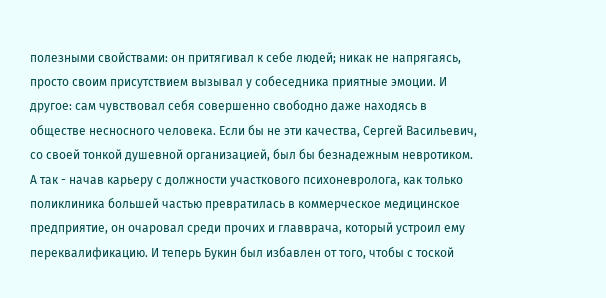полезными свойствами: он притягивал к себе людей; никак не напрягаясь, просто своим присутствием вызывал у собеседника приятные эмоции. И другое: сам чувствовал себя совершенно свободно даже находясь в обществе несносного человека. Если бы не эти качества, Сергей Васильевич, со своей тонкой душевной организацией, был бы безнадежным невротиком. А так - начав карьеру с должности участкового психоневролога, как только поликлиника большей частью превратилась в коммерческое медицинское предприятие, он очаровал среди прочих и главврача, который устроил ему переквалификацию. И теперь Букин был избавлен от того, чтобы с тоской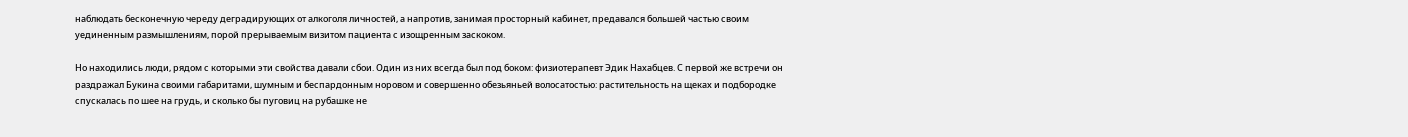наблюдать бесконечную череду деградирующих от алкоголя личностей, а напротив, занимая просторный кабинет, предавался большей частью своим уединенным размышлениям, порой прерываемым визитом пациента с изощренным заскоком.

Но находились люди, рядом с которыми эти свойства давали сбои. Один из них всегда был под боком: физиотерапевт Эдик Нахабцев. С первой же встречи он раздражал Букина своими габаритами, шумным и беспардонным норовом и совершенно обезьяньей волосатостью: растительность на щеках и подбородке спускалась по шее на грудь, и сколько бы пуговиц на рубашке не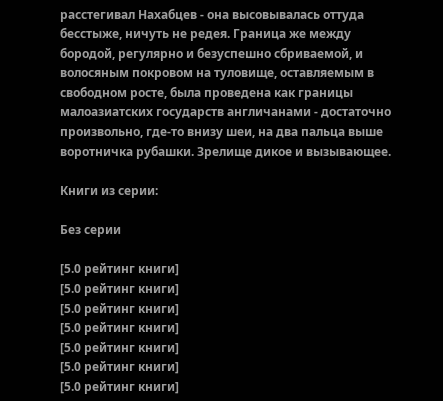расстегивал Нахабцев - она высовывалась оттуда бесстыже, ничуть не редея. Граница же между бородой, регулярно и безуспешно сбриваемой, и волосяным покровом на туловище, оставляемым в свободном росте, была проведена как границы малоазиатских государств англичанами - достаточно произвольно, где-то внизу шеи, на два пальца выше воротничка рубашки. Зрелище дикое и вызывающее.

Книги из серии:

Без серии

[5.0 рейтинг книги]
[5.0 рейтинг книги]
[5.0 рейтинг книги]
[5.0 рейтинг книги]
[5.0 рейтинг книги]
[5.0 рейтинг книги]
[5.0 рейтинг книги]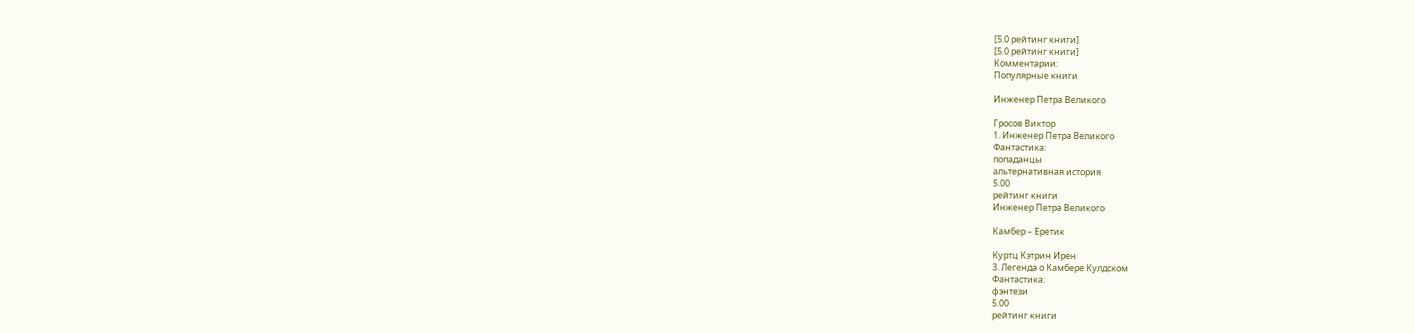[5.0 рейтинг книги]
[5.0 рейтинг книги]
Комментарии:
Популярные книги

Инженер Петра Великого

Гросов Виктор
1. Инженер Петра Великого
Фантастика:
попаданцы
альтернативная история
5.00
рейтинг книги
Инженер Петра Великого

Камбер – Еретик

Куртц Кэтрин Ирен
3. Легенда о Камбере Кулдском
Фантастика:
фэнтези
5.00
рейтинг книги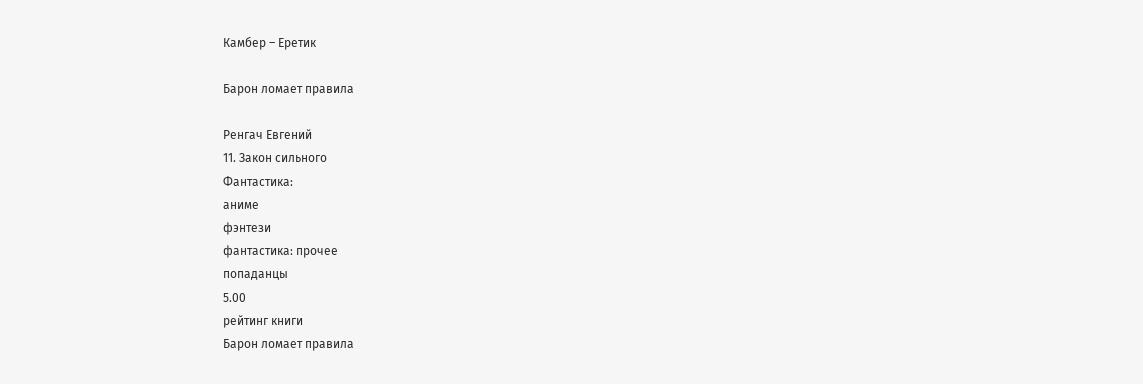Камбер – Еретик

Барон ломает правила

Ренгач Евгений
11. Закон сильного
Фантастика:
аниме
фэнтези
фантастика: прочее
попаданцы
5.00
рейтинг книги
Барон ломает правила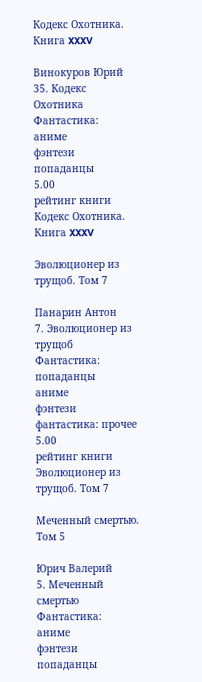Кодекс Охотника. Книга XXXV

Винокуров Юрий
35. Кодекс Охотника
Фантастика:
аниме
фэнтези
попаданцы
5.00
рейтинг книги
Кодекс Охотника. Книга XXXV

Эволюционер из трущоб. Том 7

Панарин Антон
7. Эволюционер из трущоб
Фантастика:
попаданцы
аниме
фэнтези
фантастика: прочее
5.00
рейтинг книги
Эволюционер из трущоб. Том 7

Меченный смертью. Том 5

Юрич Валерий
5. Меченный смертью
Фантастика:
аниме
фэнтези
попаданцы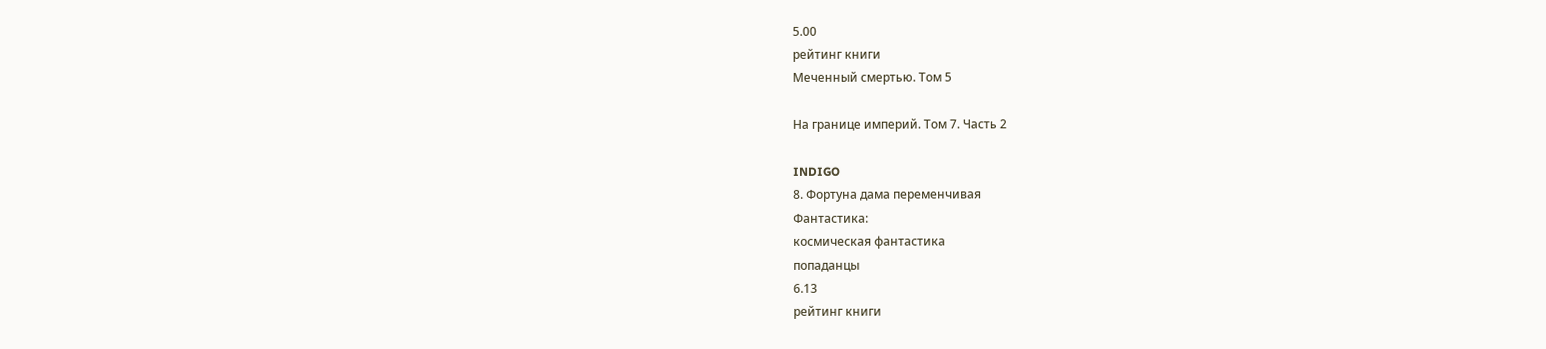5.00
рейтинг книги
Меченный смертью. Том 5

На границе империй. Том 7. Часть 2

INDIGO
8. Фортуна дама переменчивая
Фантастика:
космическая фантастика
попаданцы
6.13
рейтинг книги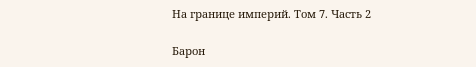На границе империй. Том 7. Часть 2

Барон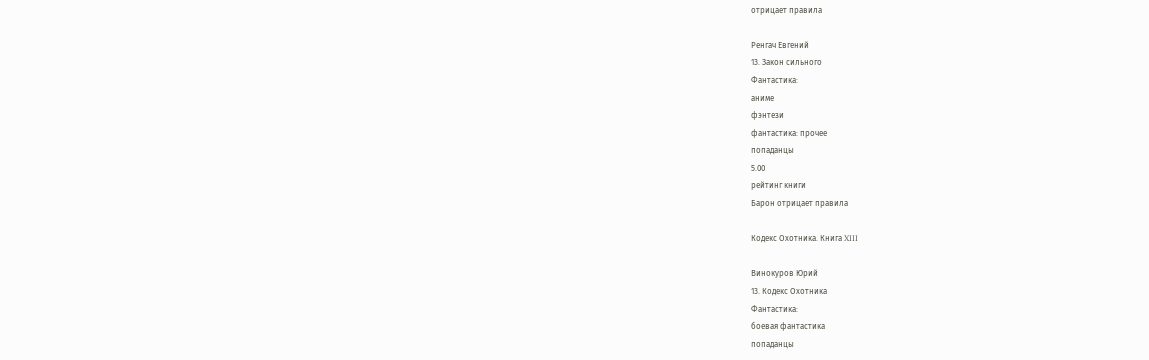отрицает правила

Ренгач Евгений
13. Закон сильного
Фантастика:
аниме
фэнтези
фантастика: прочее
попаданцы
5.00
рейтинг книги
Барон отрицает правила

Кодекс Охотника. Книга XIII

Винокуров Юрий
13. Кодекс Охотника
Фантастика:
боевая фантастика
попаданцы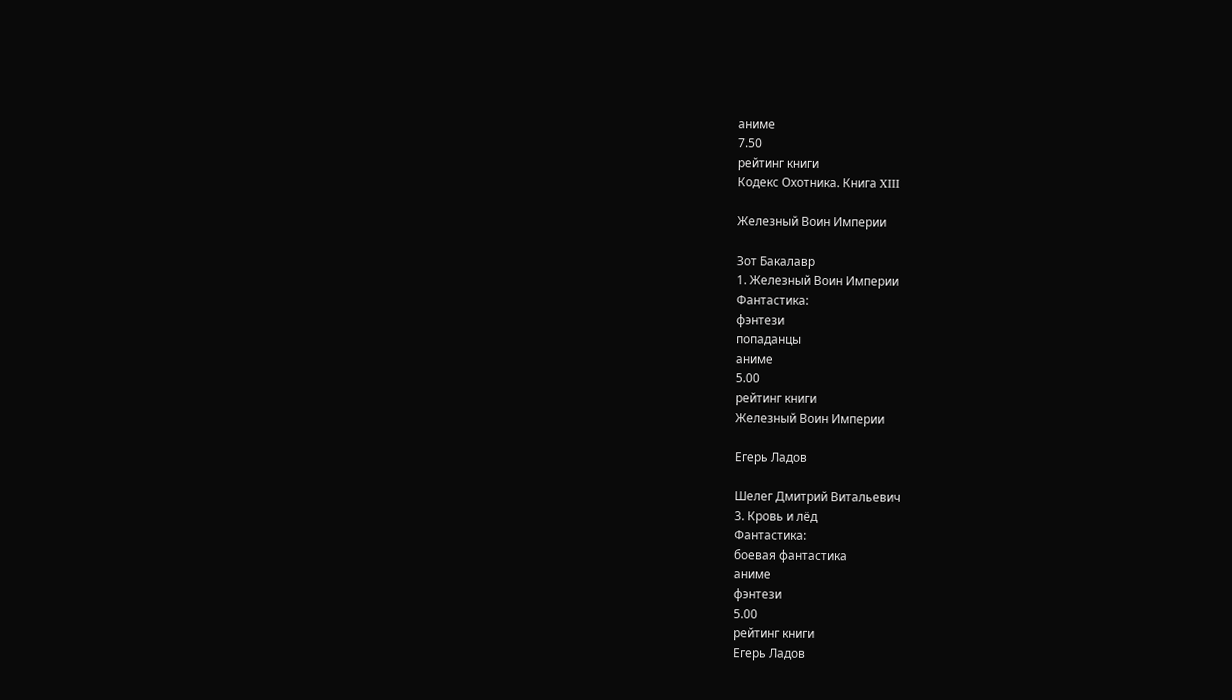аниме
7.50
рейтинг книги
Кодекс Охотника. Книга XIII

Железный Воин Империи

Зот Бакалавр
1. Железный Воин Империи
Фантастика:
фэнтези
попаданцы
аниме
5.00
рейтинг книги
Железный Воин Империи

Егерь Ладов

Шелег Дмитрий Витальевич
3. Кровь и лёд
Фантастика:
боевая фантастика
аниме
фэнтези
5.00
рейтинг книги
Егерь Ладов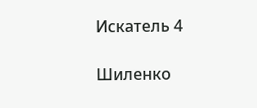Искатель 4

Шиленко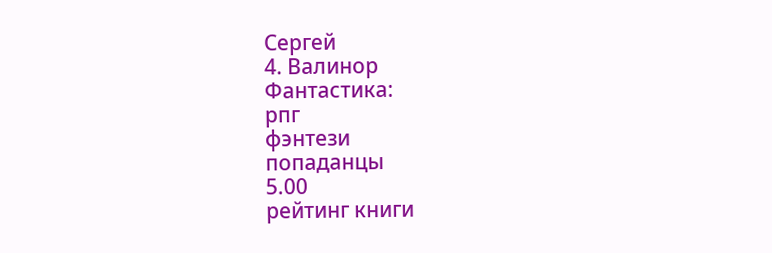Сергей
4. Валинор
Фантастика:
рпг
фэнтези
попаданцы
5.00
рейтинг книги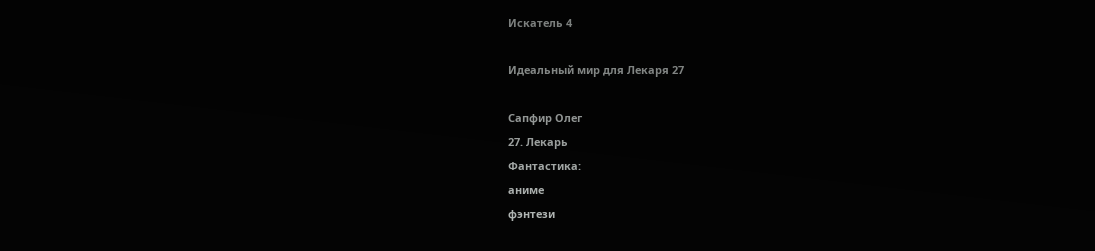Искатель 4

Идеальный мир для Лекаря 27

Сапфир Олег
27. Лекарь
Фантастика:
аниме
фэнтези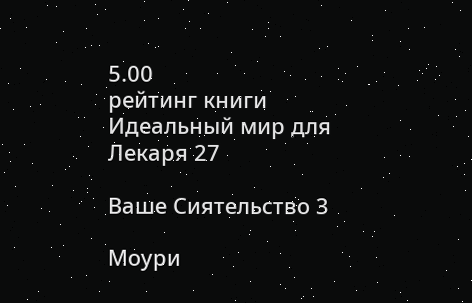5.00
рейтинг книги
Идеальный мир для Лекаря 27

Ваше Сиятельство 3

Моури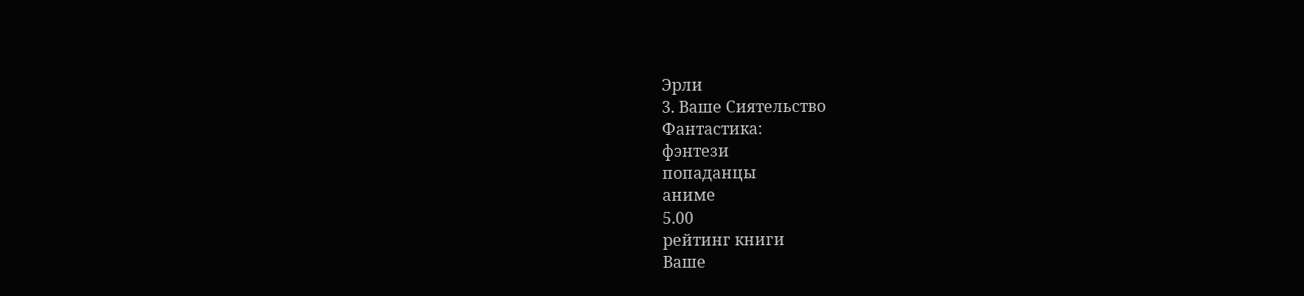Эрли
3. Ваше Сиятельство
Фантастика:
фэнтези
попаданцы
аниме
5.00
рейтинг книги
Ваше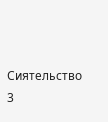Сиятельство 3